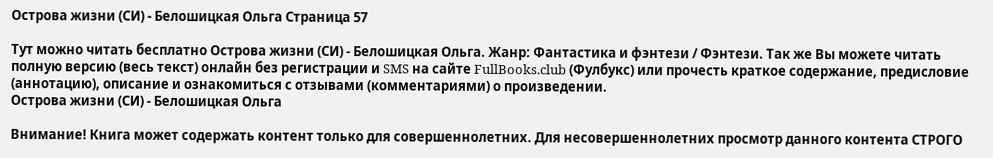Острова жизни (СИ) - Белошицкая Ольга Страница 57

Тут можно читать бесплатно Острова жизни (СИ) - Белошицкая Ольга. Жанр: Фантастика и фэнтези / Фэнтези. Так же Вы можете читать полную версию (весь текст) онлайн без регистрации и SMS на сайте FullBooks.club (Фулбукс) или прочесть краткое содержание, предисловие (аннотацию), описание и ознакомиться с отзывами (комментариями) о произведении.
Острова жизни (СИ) - Белошицкая Ольга

Внимание! Книга может содержать контент только для совершеннолетних. Для несовершеннолетних просмотр данного контента СТРОГО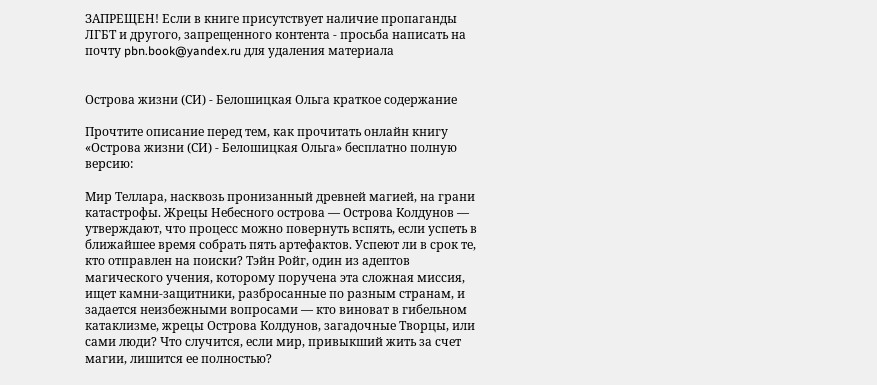ЗАПРЕЩЕН! Если в книге присутствует наличие пропаганды ЛГБТ и другого, запрещенного контента - просьба написать на почту pbn.book@yandex.ru для удаления материала


Острова жизни (СИ) - Белошицкая Ольга краткое содержание

Прочтите описание перед тем, как прочитать онлайн книгу «Острова жизни (СИ) - Белошицкая Ольга» бесплатно полную версию:

Мир Теллара, насквозь пронизанный древней магией, на грани катастрофы. Жрецы Небесного острова — Острова Колдунов — утверждают, что процесс можно повернуть вспять, если успеть в ближайшее время собрать пять артефактов. Успеют ли в срок те, кто отправлен на поиски? Тэйн Ройг, один из адептов магического учения, которому поручена эта сложная миссия, ищет камни-защитники, разбросанные по разным странам, и задается неизбежными вопросами — кто виноват в гибельном катаклизме, жрецы Острова Колдунов, загадочные Творцы, или сами люди? Что случится, если мир, привыкший жить за счет магии, лишится ее полностью?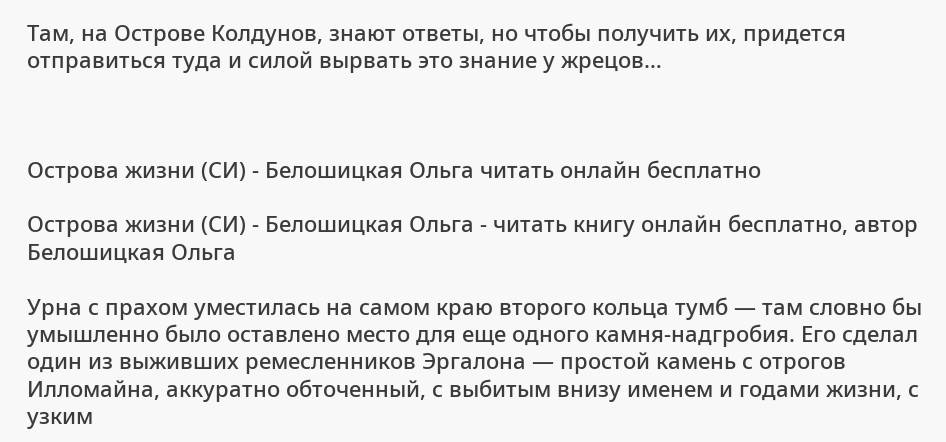Там, на Острове Колдунов, знают ответы, но чтобы получить их, придется отправиться туда и силой вырвать это знание у жрецов…



Острова жизни (СИ) - Белошицкая Ольга читать онлайн бесплатно

Острова жизни (СИ) - Белошицкая Ольга - читать книгу онлайн бесплатно, автор Белошицкая Ольга

Урна с прахом уместилась на самом краю второго кольца тумб — там словно бы умышленно было оставлено место для еще одного камня-надгробия. Его сделал один из выживших ремесленников Эргалона — простой камень с отрогов Илломайна, аккуратно обточенный, с выбитым внизу именем и годами жизни, с узким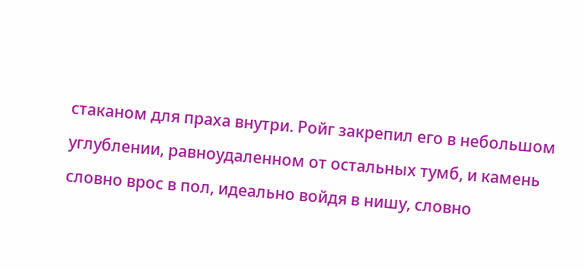стаканом для праха внутри. Ройг закрепил его в небольшом углублении, равноудаленном от остальных тумб, и камень словно врос в пол, идеально войдя в нишу, словно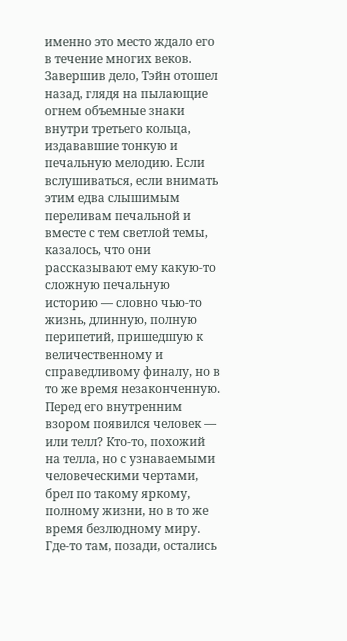именно это место ждало его в течение многих веков. Завершив дело, Тэйн отошел назад, глядя на пылающие огнем объемные знаки внутри третьего кольца, издававшие тонкую и печальную мелодию. Если вслушиваться, если внимать этим едва слышимым переливам печальной и вместе с тем светлой темы, казалось, что они рассказывают ему какую-то сложную печальную историю — словно чью-то жизнь, длинную, полную перипетий, пришедшую к величественному и справедливому финалу, но в то же время незаконченную. Перед его внутренним взором появился человек — или телл? Кто-то, похожий на телла, но с узнаваемыми человеческими чертами, брел по такому яркому, полному жизни, но в то же время безлюдному миру. Где-то там, позади, остались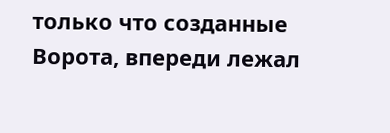только что созданные Ворота, впереди лежал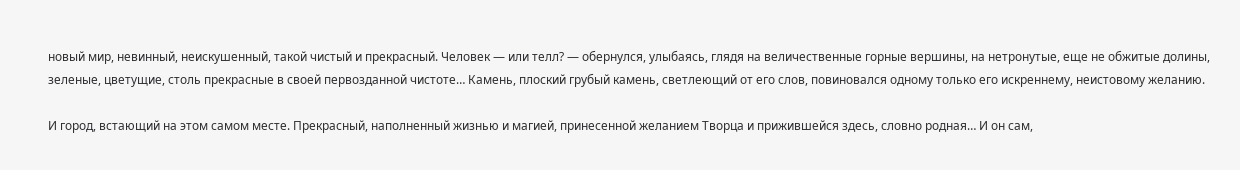новый мир, невинный, неискушенный, такой чистый и прекрасный. Человек — или телл? — обернулся, улыбаясь, глядя на величественные горные вершины, на нетронутые, еще не обжитые долины, зеленые, цветущие, столь прекрасные в своей первозданной чистоте… Камень, плоский грубый камень, светлеющий от его слов, повиновался одному только его искреннему, неистовому желанию.

И город, встающий на этом самом месте. Прекрасный, наполненный жизнью и магией, принесенной желанием Творца и прижившейся здесь, словно родная… И он сам,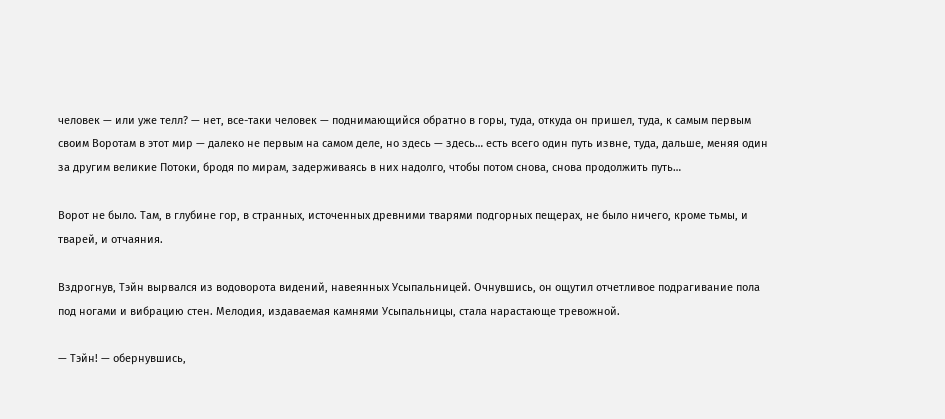человек — или уже телл? — нет, все-таки человек — поднимающийся обратно в горы, туда, откуда он пришел, туда, к самым первым своим Воротам в этот мир — далеко не первым на самом деле, но здесь — здесь… есть всего один путь извне, туда, дальше, меняя один за другим великие Потоки, бродя по мирам, задерживаясь в них надолго, чтобы потом снова, снова продолжить путь…

Ворот не было. Там, в глубине гор, в странных, источенных древними тварями подгорных пещерах, не было ничего, кроме тьмы, и тварей, и отчаяния.

Вздрогнув, Тэйн вырвался из водоворота видений, навеянных Усыпальницей. Очнувшись, он ощутил отчетливое подрагивание пола под ногами и вибрацию стен. Мелодия, издаваемая камнями Усыпальницы, стала нарастающе тревожной.

— Тэйн! — обернувшись,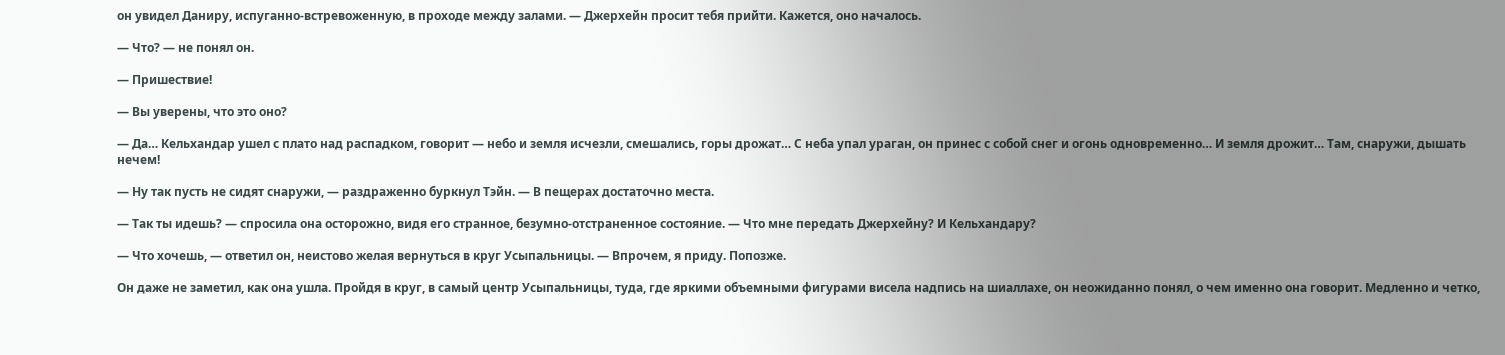он увидел Даниру, испуганно-встревоженную, в проходе между залами. — Джерхейн просит тебя прийти. Кажется, оно началось.

— Что? — не понял он.

— Пришествие!

— Вы уверены, что это оно?

— Да… Кельхандар ушел с плато над распадком, говорит — небо и земля исчезли, смешались, горы дрожат… С неба упал ураган, он принес с собой снег и огонь одновременно… И земля дрожит… Там, снаружи, дышать нечем!

— Ну так пусть не сидят снаружи, — раздраженно буркнул Тэйн. — В пещерах достаточно места.

— Так ты идешь? — спросила она осторожно, видя его странное, безумно-отстраненное состояние. — Что мне передать Джерхейну? И Кельхандару?

— Что хочешь, — ответил он, неистово желая вернуться в круг Усыпальницы. — Впрочем, я приду. Попозже.

Он даже не заметил, как она ушла. Пройдя в круг, в самый центр Усыпальницы, туда, где яркими объемными фигурами висела надпись на шиаллахе, он неожиданно понял, о чем именно она говорит. Медленно и четко,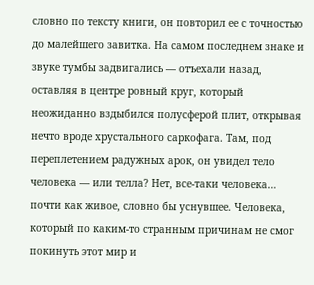словно по тексту книги, он повторил ее с точностью до малейшего завитка. На самом последнем знаке и звуке тумбы задвигались — отъехали назад, оставляя в центре ровный круг, который неожиданно вздыбился полусферой плит, открывая нечто вроде хрустального саркофага. Там, под переплетением радужных арок, он увидел тело человека — или телла? Нет, все-таки человека… почти как живое, словно бы уснувшее. Человека, который по каким-то странным причинам не смог покинуть этот мир и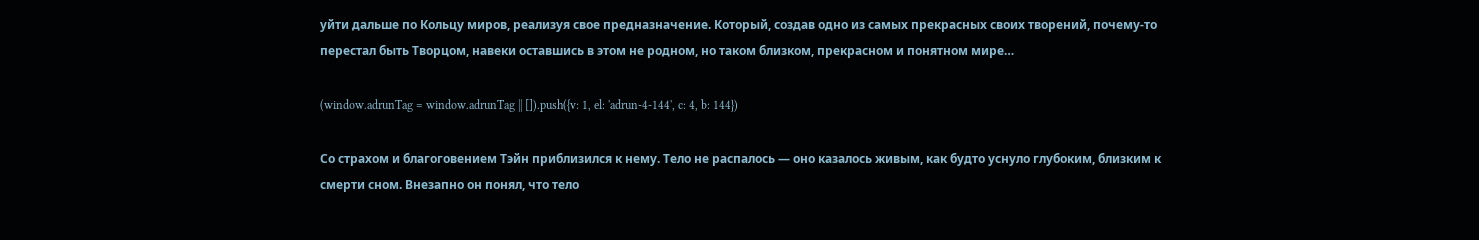уйти дальше по Кольцу миров, реализуя свое предназначение. Который, создав одно из самых прекрасных своих творений, почему-то перестал быть Творцом, навеки оставшись в этом не родном, но таком близком, прекрасном и понятном мире…

(window.adrunTag = window.adrunTag || []).push({v: 1, el: 'adrun-4-144', c: 4, b: 144})

Со страхом и благоговением Тэйн приблизился к нему. Тело не распалось — оно казалось живым, как будто уснуло глубоким, близким к смерти сном. Внезапно он понял, что тело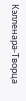Кэлленара-Творца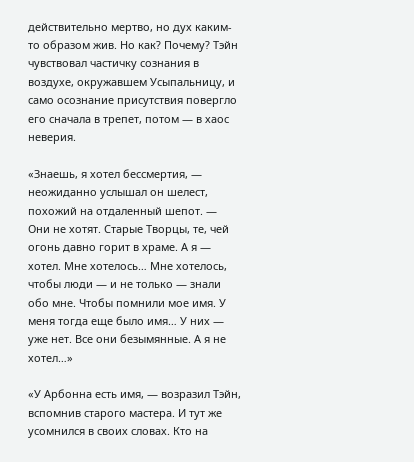действительно мертво, но дух каким-то образом жив. Но как? Почему? Тэйн чувствовал частичку сознания в воздухе, окружавшем Усыпальницу, и само осознание присутствия повергло его сначала в трепет, потом — в хаос неверия.

«Знаешь, я хотел бессмертия, — неожиданно услышал он шелест, похожий на отдаленный шепот. — Они не хотят. Старые Творцы, те, чей огонь давно горит в храме. А я — хотел. Мне хотелось… Мне хотелось, чтобы люди — и не только — знали обо мне. Чтобы помнили мое имя. У меня тогда еще было имя… У них — уже нет. Все они безымянные. А я не хотел…»

«У Арбонна есть имя, — возразил Тэйн, вспомнив старого мастера. И тут же усомнился в своих словах. Кто на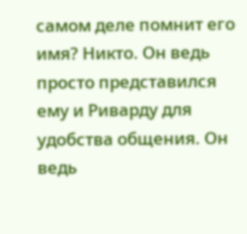самом деле помнит его имя? Никто. Он ведь просто представился ему и Риварду для удобства общения. Он ведь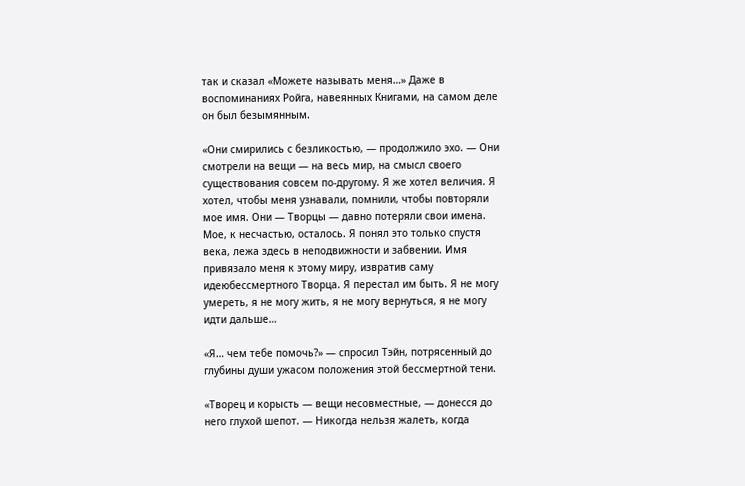так и сказал «Можете называть меня…» Даже в воспоминаниях Ройга, навеянных Книгами, на самом деле он был безымянным.

«Они смирились с безликостью, — продолжило эхо. — Они смотрели на вещи — на весь мир, на смысл своего существования совсем по-другому. Я же хотел величия. Я хотел, чтобы меня узнавали, помнили, чтобы повторяли мое имя. Они — Творцы — давно потеряли свои имена. Мое, к несчастью, осталось. Я понял это только спустя века, лежа здесь в неподвижности и забвении. Имя привязало меня к этому миру, извратив саму идеюбессмертного Творца. Я перестал им быть. Я не могу умереть, я не могу жить, я не могу вернуться, я не могу идти дальше…

«Я… чем тебе помочь?» — спросил Тэйн, потрясенный до глубины души ужасом положения этой бессмертной тени.

«Творец и корысть — вещи несовместные, — донесся до него глухой шепот. — Никогда нельзя жалеть, когда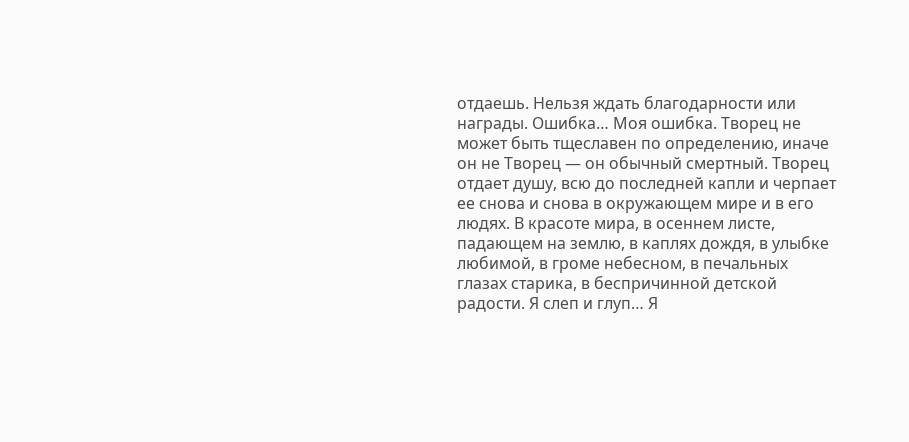отдаешь. Нельзя ждать благодарности или награды. Ошибка… Моя ошибка. Творец не может быть тщеславен по определению, иначе он не Творец — он обычный смертный. Творец отдает душу, всю до последней капли и черпает ее снова и снова в окружающем мире и в его людях. В красоте мира, в осеннем листе, падающем на землю, в каплях дождя, в улыбке любимой, в громе небесном, в печальных глазах старика, в беспричинной детской радости. Я слеп и глуп… Я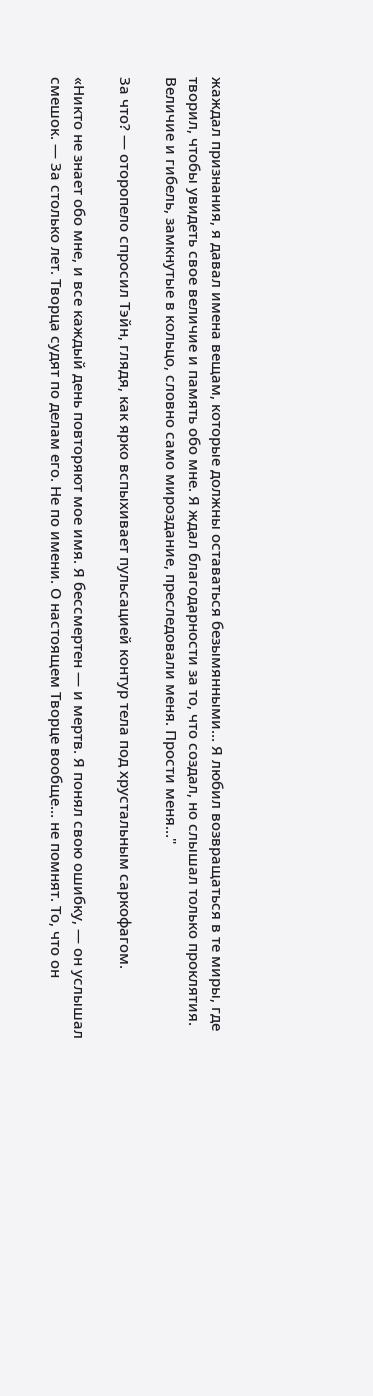жаждал признания, я давал имена вещам, которые должны оставаться безымянными… Я любил возвращаться в те миры, где творил, чтобы увидеть свое величие и память обо мне. Я ждал благодарности за то, что создал, но слышал только проклятия. Величие и гибель, замкнутые в кольцо, словно само мироздание, преследовали меня. Прости меня…"

За что? — оторопело спросил Тэйн, глядя, как ярко вспыхивает пульсацией контур тела под хрустальным саркофагом.

«Никто не знает обо мне, и все каждый день повторяют мое имя. Я бессмертен — и мертв. Я понял свою ошибку, — он услышал смешок. — За столько лет. Творца судят по делам его. Не по имени. О настоящем Творце вообще… не помнят. То, что он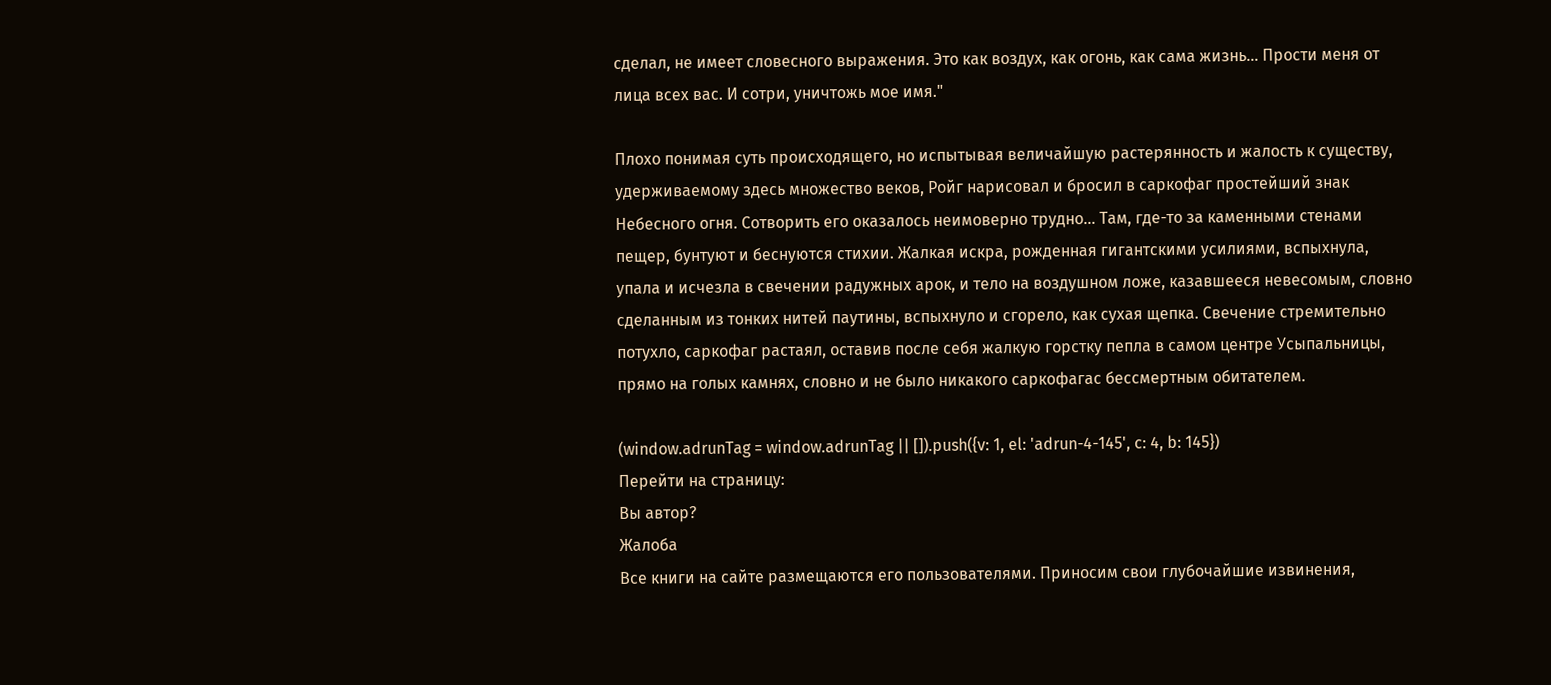сделал, не имеет словесного выражения. Это как воздух, как огонь, как сама жизнь… Прости меня от лица всех вас. И сотри, уничтожь мое имя."

Плохо понимая суть происходящего, но испытывая величайшую растерянность и жалость к существу, удерживаемому здесь множество веков, Ройг нарисовал и бросил в саркофаг простейший знак Небесного огня. Сотворить его оказалось неимоверно трудно… Там, где-то за каменными стенами пещер, бунтуют и беснуются стихии. Жалкая искра, рожденная гигантскими усилиями, вспыхнула, упала и исчезла в свечении радужных арок, и тело на воздушном ложе, казавшееся невесомым, словно сделанным из тонких нитей паутины, вспыхнуло и сгорело, как сухая щепка. Свечение стремительно потухло, саркофаг растаял, оставив после себя жалкую горстку пепла в самом центре Усыпальницы, прямо на голых камнях, словно и не было никакого саркофагас бессмертным обитателем.

(window.adrunTag = window.adrunTag || []).push({v: 1, el: 'adrun-4-145', c: 4, b: 145})
Перейти на страницу:
Вы автор?
Жалоба
Все книги на сайте размещаются его пользователями. Приносим свои глубочайшие извинения,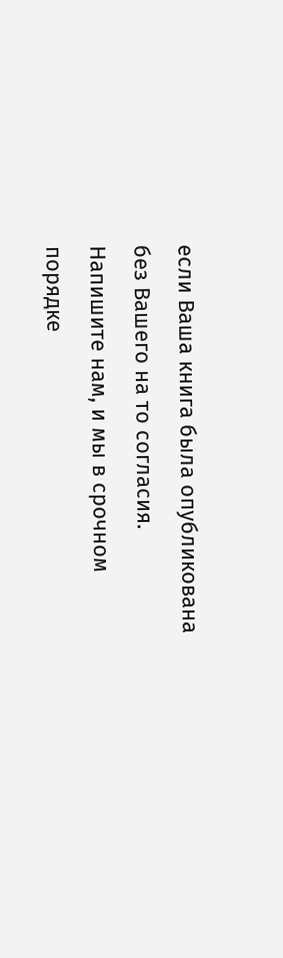если Ваша книга была опубликована без Вашего на то согласия.
Напишите нам, и мы в срочном порядке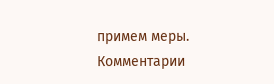примем меры.
Комментарии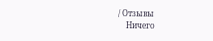/ Отзывы
    Ничего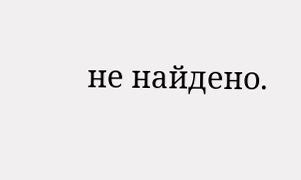не найдено.